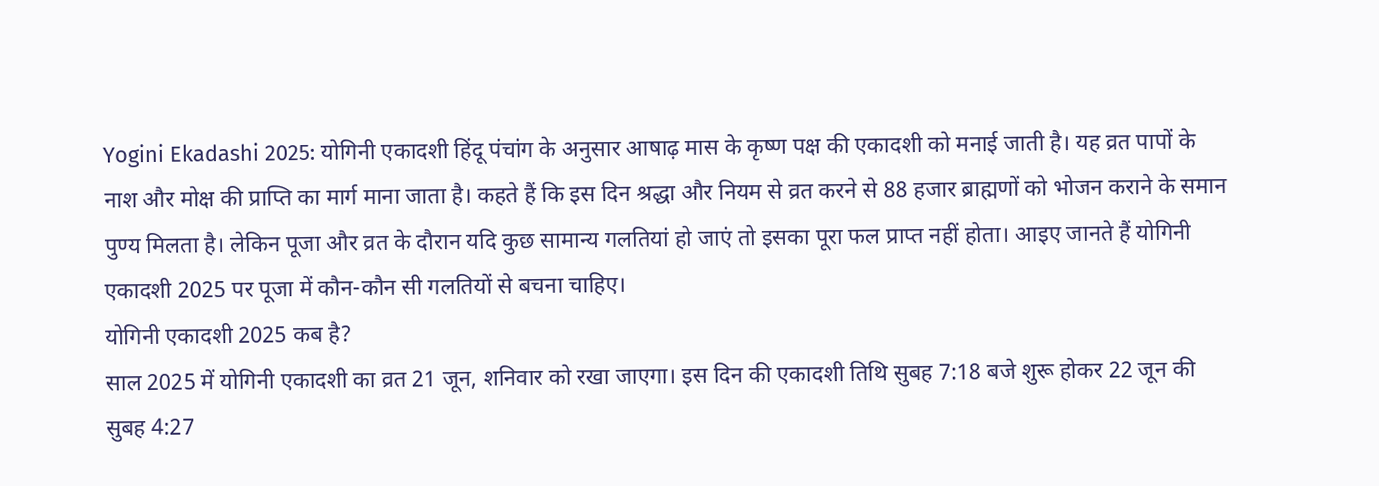Yogini Ekadashi 2025: योगिनी एकादशी हिंदू पंचांग के अनुसार आषाढ़ मास के कृष्ण पक्ष की एकादशी को मनाई जाती है। यह व्रत पापों के नाश और मोक्ष की प्राप्ति का मार्ग माना जाता है। कहते हैं कि इस दिन श्रद्धा और नियम से व्रत करने से 88 हजार ब्राह्मणों को भोजन कराने के समान पुण्य मिलता है। लेकिन पूजा और व्रत के दौरान यदि कुछ सामान्य गलतियां हो जाएं तो इसका पूरा फल प्राप्त नहीं होता। आइए जानते हैं योगिनी एकादशी 2025 पर पूजा में कौन-कौन सी गलतियों से बचना चाहिए।
योगिनी एकादशी 2025 कब है?
साल 2025 में योगिनी एकादशी का व्रत 21 जून, शनिवार को रखा जाएगा। इस दिन की एकादशी तिथि सुबह 7:18 बजे शुरू होकर 22 जून की सुबह 4:27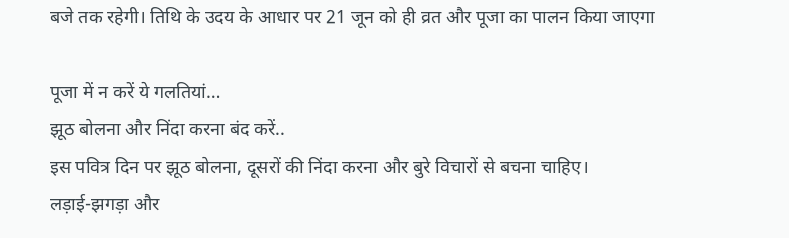बजे तक रहेगी। तिथि के उदय के आधार पर 21 जून को ही व्रत और पूजा का पालन किया जाएगा

पूजा में न करें ये गलतियां…
झूठ बोलना और निंदा करना बंद करें..
इस पवित्र दिन पर झूठ बोलना, दूसरों की निंदा करना और बुरे विचारों से बचना चाहिए।
लड़ाई-झगड़ा और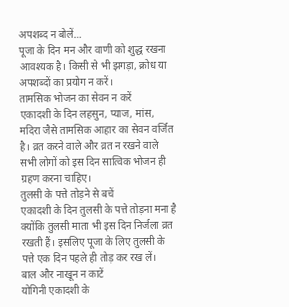अपशब्द न बोलें…
पूजा के दिन मन और वाणी को शुद्ध रखना आवश्यक है। किसी से भी झगड़ा, क्रोध या अपशब्दों का प्रयोग न करें।
तामसिक भोजन का सेवन न करें
एकादशी के दिन लहसुन, प्याज, मांस, मदिरा जैसे तामसिक आहार का सेवन वर्जित है। व्रत करने वाले और व्रत न रखने वाले सभी लोगों को इस दिन सात्विक भोजन ही ग्रहण करना चाहिए।
तुलसी के पत्ते तोड़ने से बचें
एकादशी के दिन तुलसी के पत्ते तोड़ना मना है क्योंकि तुलसी माता भी इस दिन निर्जला व्रत रखती हैं। इसलिए पूजा के लिए तुलसी के पत्ते एक दिन पहले ही तोड़ कर रख लें।
बाल और नाखून न काटें
योगिनी एकादशी के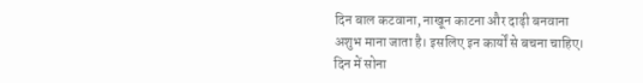दिन बाल कटवाना, नाखून काटना और दाढ़ी बनवाना अशुभ माना जाता है। इसलिए इन कार्यों से बचना चाहिए।
दिन में सोना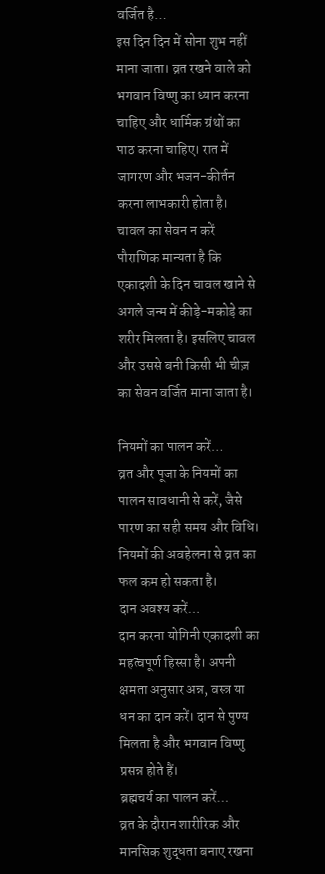वर्जित है…
इस दिन दिन में सोना शुभ नहीं माना जाता। व्रत रखने वाले को भगवान विष्णु का ध्यान करना चाहिए और धार्मिक ग्रंथों का पाठ करना चाहिए। रात में जागरण और भजन-कीर्तन करना लाभकारी होता है।
चावल का सेवन न करें
पौराणिक मान्यता है कि एकादशी के दिन चावल खाने से अगले जन्म में कीड़े-मकोड़े का शरीर मिलता है। इसलिए चावल और उससे बनी किसी भी चीज़ का सेवन वर्जित माना जाता है।

नियमों का पालन करें…
व्रत और पूजा के नियमों का पालन सावधानी से करें, जैसे पारण का सही समय और विधि। नियमों की अवहेलना से व्रत का फल कम हो सकता है।
दान अवश्य करें…
दान करना योगिनी एकादशी का महत्वपूर्ण हिस्सा है। अपनी क्षमता अनुसार अन्न, वस्त्र या धन का दान करें। दान से पुण्य मिलता है और भगवान विष्णु प्रसन्न होते हैं।
ब्रह्मचर्य का पालन करें…
व्रत के दौरान शारीरिक और मानसिक शुद्धता बनाए रखना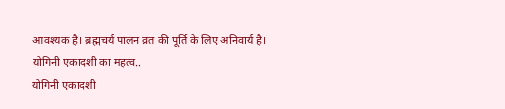आवश्यक है। ब्रह्मचर्य पालन व्रत की पूर्ति के लिए अनिवार्य है।
योगिनी एकादशी का महत्व..
योगिनी एकादशी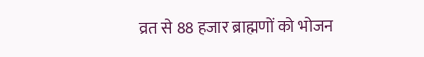व्रत से 88 हजार ब्राह्मणों को भोजन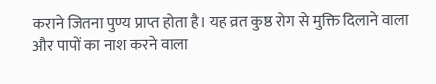कराने जितना पुण्य प्राप्त होता है। यह व्रत कुष्ठ रोग से मुक्ति दिलाने वाला और पापों का नाश करने वाला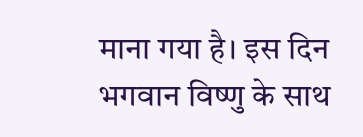माना गया है। इस दिन भगवान विष्णु के साथ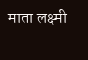माता लक्ष्मी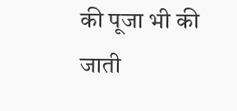की पूजा भी की जाती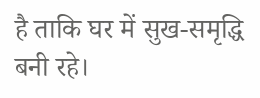है ताकि घर में सुख-समृद्धि बनी रहे।